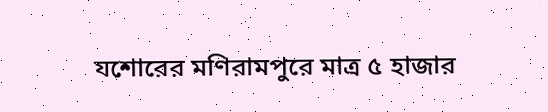যশোরের মণিরামপুরে মাত্র ৫ হাজার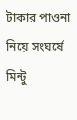টাকার পাওনা নিয়ে সংঘর্ষে মিন্টু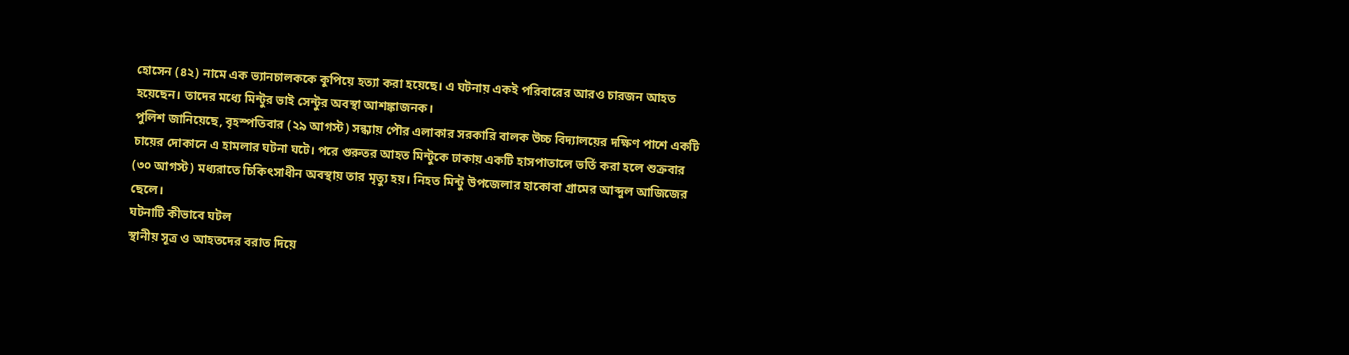হোসেন (৪২) নামে এক ভ্যানচালককে কুপিয়ে হত্যা করা হয়েছে। এ ঘটনায় একই পরিবারের আরও চারজন আহত হয়েছেন। তাদের মধ্যে মিন্টুর ভাই সেন্টুর অবস্থা আশঙ্কাজনক।
পুলিশ জানিয়েছে, বৃহস্পতিবার (২৯ আগস্ট) সন্ধ্যায় পৌর এলাকার সরকারি বালক উচ্চ বিদ্যালয়ের দক্ষিণ পাশে একটি চায়ের দোকানে এ হামলার ঘটনা ঘটে। পরে গুরুতর আহত মিন্টুকে ঢাকায় একটি হাসপাতালে ভর্তি করা হলে শুক্রবার (৩০ আগস্ট) মধ্যরাতে চিকিৎসাধীন অবস্থায় তার মৃত্যু হয়। নিহত মিন্টু উপজেলার হাকোবা গ্রামের আব্দুল আজিজের ছেলে।
ঘটনাটি কীভাবে ঘটল
স্থানীয় সূত্র ও আহতদের বরাত দিয়ে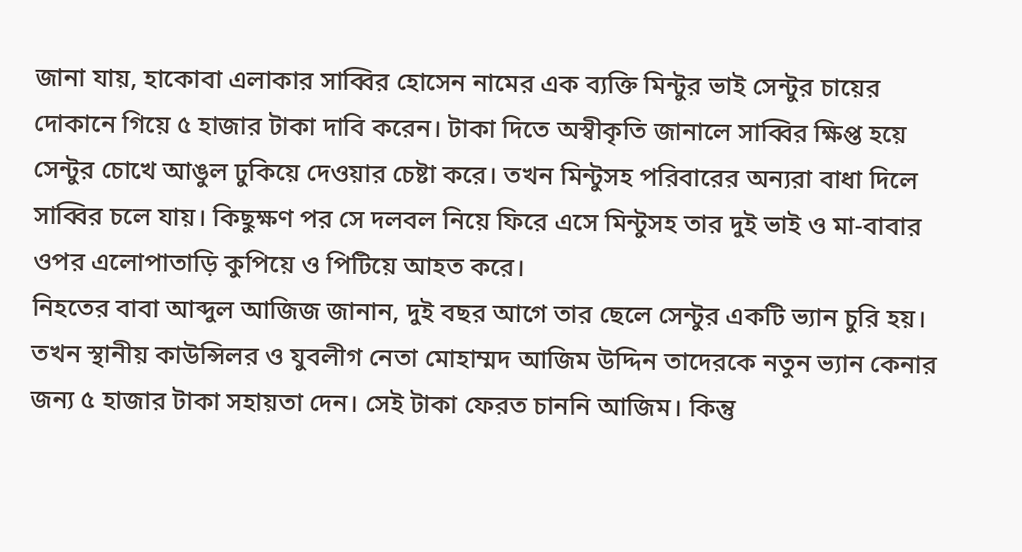জানা যায়, হাকোবা এলাকার সাব্বির হোসেন নামের এক ব্যক্তি মিন্টুর ভাই সেন্টুর চায়ের দোকানে গিয়ে ৫ হাজার টাকা দাবি করেন। টাকা দিতে অস্বীকৃতি জানালে সাব্বির ক্ষিপ্ত হয়ে সেন্টুর চোখে আঙুল ঢুকিয়ে দেওয়ার চেষ্টা করে। তখন মিন্টুসহ পরিবারের অন্যরা বাধা দিলে সাব্বির চলে যায়। কিছুক্ষণ পর সে দলবল নিয়ে ফিরে এসে মিন্টুসহ তার দুই ভাই ও মা-বাবার ওপর এলোপাতাড়ি কুপিয়ে ও পিটিয়ে আহত করে।
নিহতের বাবা আব্দুল আজিজ জানান, দুই বছর আগে তার ছেলে সেন্টুর একটি ভ্যান চুরি হয়। তখন স্থানীয় কাউন্সিলর ও যুবলীগ নেতা মোহাম্মদ আজিম উদ্দিন তাদেরকে নতুন ভ্যান কেনার জন্য ৫ হাজার টাকা সহায়তা দেন। সেই টাকা ফেরত চাননি আজিম। কিন্তু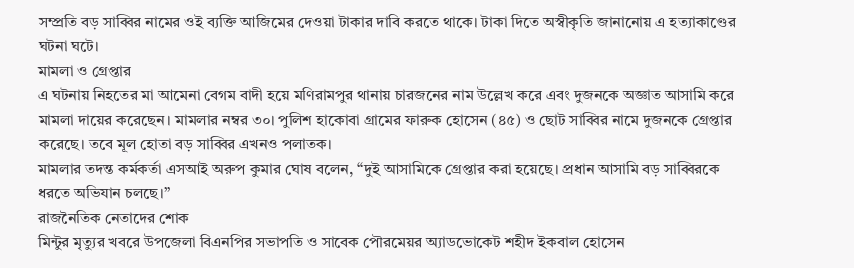সম্প্রতি বড় সাব্বির নামের ওই ব্যক্তি আজিমের দেওয়া টাকার দাবি করতে থাকে। টাকা দিতে অস্বীকৃতি জানানোয় এ হত্যাকাণ্ডের ঘটনা ঘটে।
মামলা ও গ্রেপ্তার
এ ঘটনায় নিহতের মা আমেনা বেগম বাদী হয়ে মণিরামপুর থানায় চারজনের নাম উল্লেখ করে এবং দুজনকে অজ্ঞাত আসামি করে মামলা দায়ের করেছেন। মামলার নম্বর ৩০। পুলিশ হাকোবা গ্রামের ফারুক হোসেন (৪৫) ও ছোট সাব্বির নামে দুজনকে গ্রেপ্তার করেছে। তবে মূল হোতা বড় সাব্বির এখনও পলাতক।
মামলার তদন্ত কর্মকর্তা এসআই অরুপ কুমার ঘোষ বলেন, “দুই আসামিকে গ্রেপ্তার করা হয়েছে। প্রধান আসামি বড় সাব্বিরকে ধরতে অভিযান চলছে।”
রাজনৈতিক নেতাদের শোক
মিন্টুর মৃত্যুর খবরে উপজেলা বিএনপির সভাপতি ও সাবেক পৌরমেয়র অ্যাডভোকেট শহীদ ইকবাল হোসেন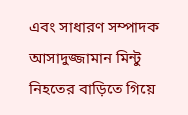এবং সাধারণ সম্পাদক আসাদুজ্জামান মিন্টু নিহতের বাড়িতে গিয়ে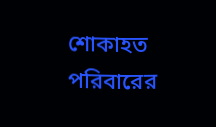শোকাহত পরিবারের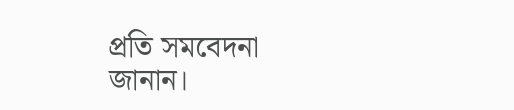প্রতি সমবেদনা জানান।